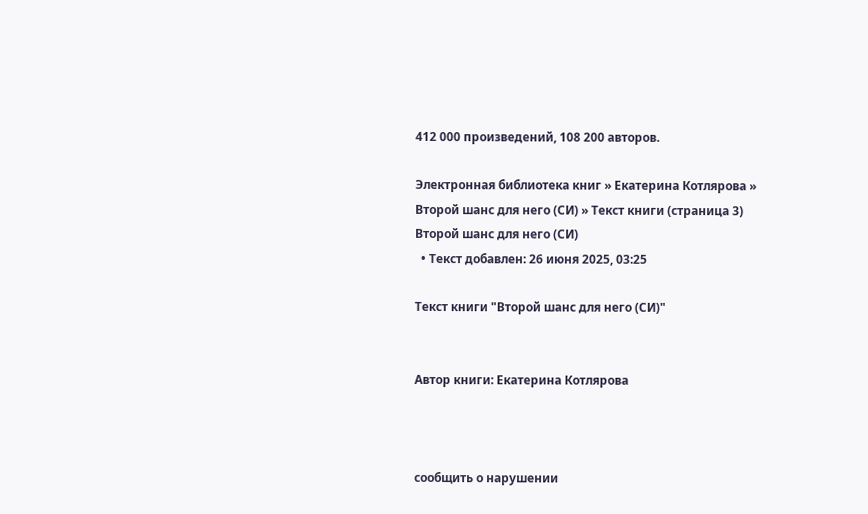412 000 произведений, 108 200 авторов.

Электронная библиотека книг » Екатерина Котлярова » Второй шанс для него (СИ) » Текст книги (страница 3)
Второй шанс для него (СИ)
  • Текст добавлен: 26 июня 2025, 03:25

Текст книги "Второй шанс для него (СИ)"


Автор книги: Екатерина Котлярова



сообщить о нарушении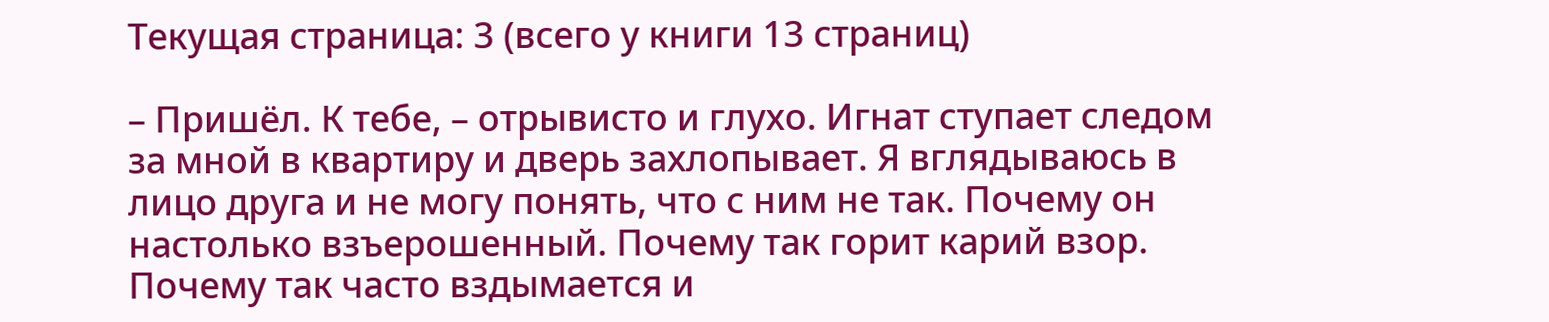Текущая страница: 3 (всего у книги 13 страниц)

– Пришёл. К тебе, – отрывисто и глухо. Игнат ступает следом за мной в квартиру и дверь захлопывает. Я вглядываюсь в лицо друга и не могу понять, что с ним не так. Почему он настолько взъерошенный. Почему так горит карий взор. Почему так часто вздымается и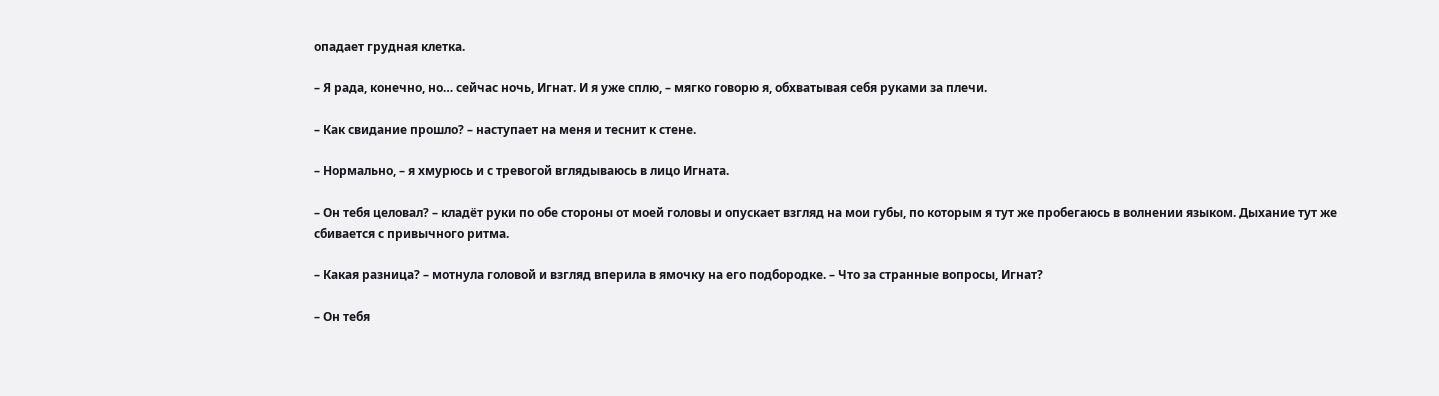опадает грудная клетка.

– Я рада, конечно, но… сейчас ночь, Игнат. И я уже сплю, – мягко говорю я, обхватывая себя руками за плечи.

– Как свидание прошло? – наступает на меня и теснит к стене.

– Нормально, – я хмурюсь и с тревогой вглядываюсь в лицо Игната.

– Он тебя целовал? – кладёт руки по обе стороны от моей головы и опускает взгляд на мои губы, по которым я тут же пробегаюсь в волнении языком. Дыхание тут же сбивается с привычного ритма.

– Какая разница? – мотнула головой и взгляд вперила в ямочку на его подбородке. – Что за странные вопросы, Игнат?

– Он тебя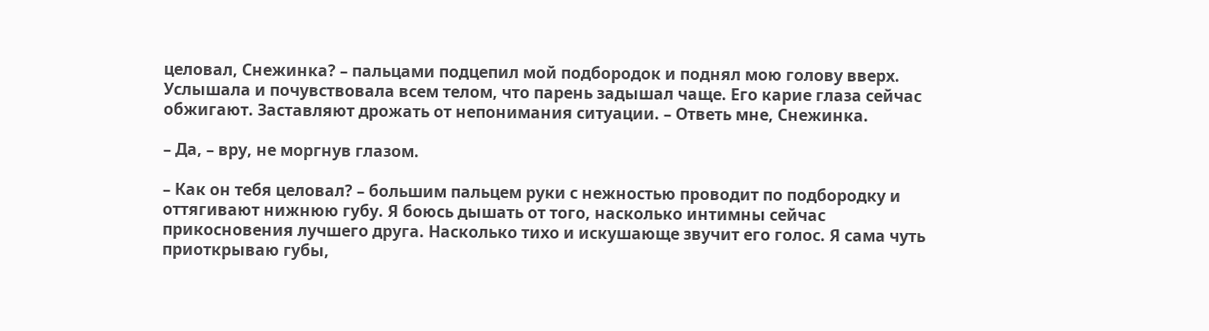целовал, Снежинка? – пальцами подцепил мой подбородок и поднял мою голову вверх. Услышала и почувствовала всем телом, что парень задышал чаще. Его карие глаза сейчас обжигают. Заставляют дрожать от непонимания ситуации. – Ответь мне, Снежинка.

– Да, – вру, не моргнув глазом.

– Как он тебя целовал? – большим пальцем руки с нежностью проводит по подбородку и оттягивают нижнюю губу. Я боюсь дышать от того, насколько интимны сейчас прикосновения лучшего друга. Насколько тихо и искушающе звучит его голос. Я сама чуть приоткрываю губы,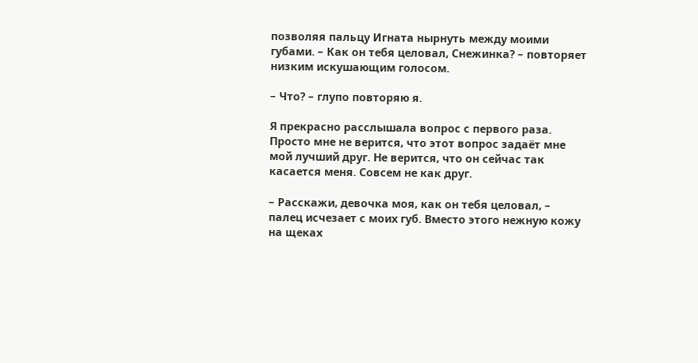позволяя пальцу Игната нырнуть между моими губами. – Как он тебя целовал, Снежинка? – повторяет низким искушающим голосом.

– Что? – глупо повторяю я.

Я прекрасно расслышала вопрос с первого раза. Просто мне не верится, что этот вопрос задаёт мне мой лучший друг. Не верится, что он сейчас так касается меня. Совсем не как друг.

– Расскажи, девочка моя, как он тебя целовал, – палец исчезает с моих губ. Вместо этого нежную кожу на щеках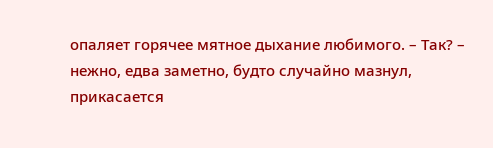опаляет горячее мятное дыхание любимого. – Так? – нежно, едва заметно, будто случайно мазнул, прикасается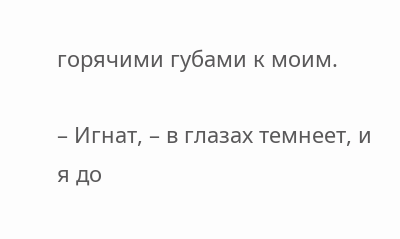горячими губами к моим.

– Игнат, – в глазах темнеет, и я до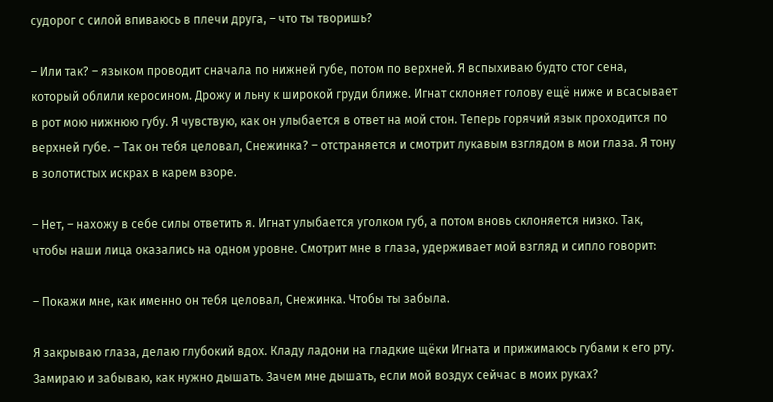судорог с силой впиваюсь в плечи друга, – что ты творишь?

– Или так? – языком проводит сначала по нижней губе, потом по верхней. Я вспыхиваю будто стог сена, который облили керосином. Дрожу и льну к широкой груди ближе. Игнат склоняет голову ещё ниже и всасывает в рот мою нижнюю губу. Я чувствую, как он улыбается в ответ на мой стон. Теперь горячий язык проходится по верхней губе. – Так он тебя целовал, Снежинка? – отстраняется и смотрит лукавым взглядом в мои глаза. Я тону в золотистых искрах в карем взоре.

– Нет, – нахожу в себе силы ответить я. Игнат улыбается уголком губ, а потом вновь склоняется низко. Так, чтобы наши лица оказались на одном уровне. Смотрит мне в глаза, удерживает мой взгляд и сипло говорит:

– Покажи мне, как именно он тебя целовал, Снежинка. Чтобы ты забыла.

Я закрываю глаза, делаю глубокий вдох. Кладу ладони на гладкие щёки Игната и прижимаюсь губами к его рту. Замираю и забываю, как нужно дышать. Зачем мне дышать, если мой воздух сейчас в моих руках?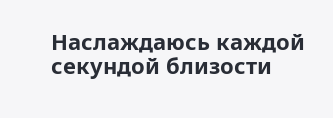Наслаждаюсь каждой секундой близости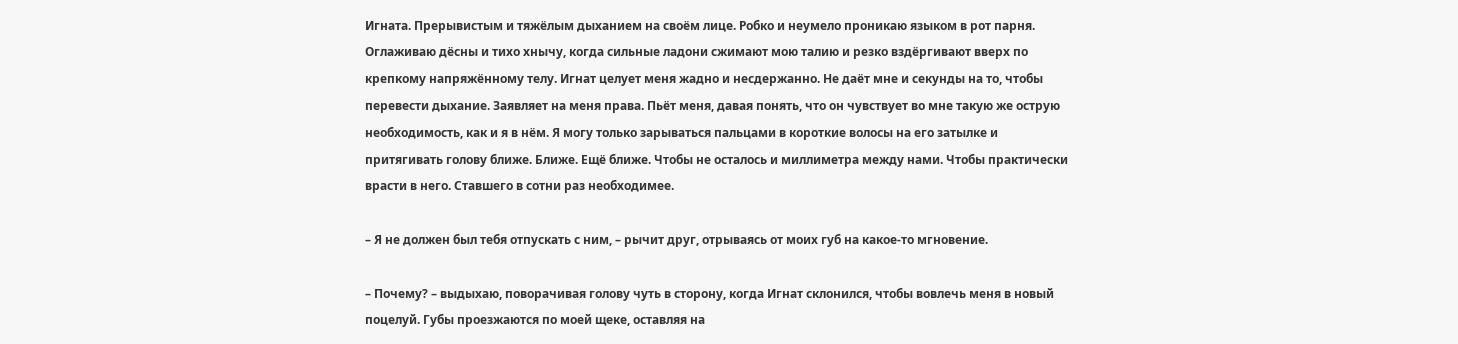Игната. Прерывистым и тяжёлым дыханием на своём лице. Робко и неумело проникаю языком в рот парня. Оглаживаю дёсны и тихо хнычу, когда сильные ладони сжимают мою талию и резко вздёргивают вверх по крепкому напряжённому телу. Игнат целует меня жадно и несдержанно. Не даёт мне и секунды на то, чтобы перевести дыхание. Заявляет на меня права. Пьёт меня, давая понять, что он чувствует во мне такую же острую необходимость, как и я в нём. Я могу только зарываться пальцами в короткие волосы на его затылке и притягивать голову ближе. Ближе. Ещё ближе. Чтобы не осталось и миллиметра между нами. Чтобы практически врасти в него. Ставшего в сотни раз необходимее.

– Я не должен был тебя отпускать с ним, – рычит друг, отрываясь от моих губ на какое-то мгновение.

– Почему? – выдыхаю, поворачивая голову чуть в сторону, когда Игнат склонился, чтобы вовлечь меня в новый поцелуй. Губы проезжаются по моей щеке, оставляя на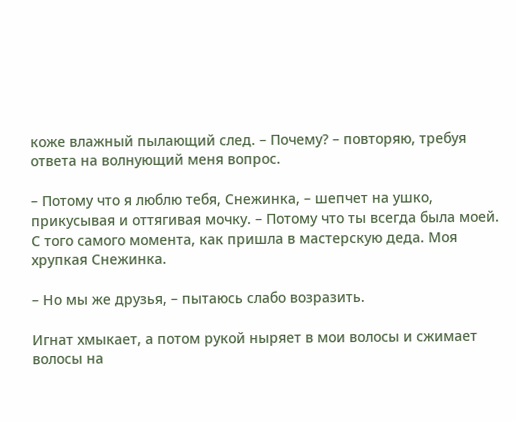коже влажный пылающий след. – Почему? – повторяю, требуя ответа на волнующий меня вопрос.

– Потому что я люблю тебя, Снежинка, – шепчет на ушко, прикусывая и оттягивая мочку. – Потому что ты всегда была моей. С того самого момента, как пришла в мастерскую деда. Моя хрупкая Снежинка.

– Но мы же друзья, – пытаюсь слабо возразить.

Игнат хмыкает, а потом рукой ныряет в мои волосы и сжимает волосы на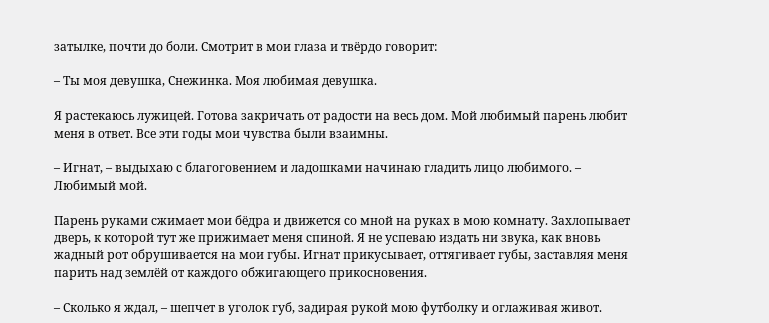затылке, почти до боли. Смотрит в мои глаза и твёрдо говорит:

– Ты моя девушка, Снежинка. Моя любимая девушка.

Я растекаюсь лужицей. Готова закричать от радости на весь дом. Мой любимый парень любит меня в ответ. Все эти годы мои чувства были взаимны.

– Игнат, – выдыхаю с благоговением и ладошками начинаю гладить лицо любимого. – Любимый мой.

Парень руками сжимает мои бёдра и движется со мной на руках в мою комнату. Захлопывает дверь, к которой тут же прижимает меня спиной. Я не успеваю издать ни звука, как вновь жадный рот обрушивается на мои губы. Игнат прикусывает, оттягивает губы, заставляя меня парить над землёй от каждого обжигающего прикосновения.

– Сколько я ждал, – шепчет в уголок губ, задирая рукой мою футболку и оглаживая живот.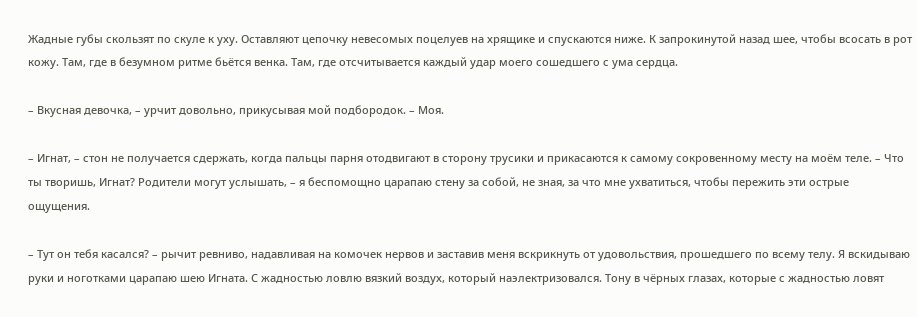Жадные губы скользят по скуле к уху. Оставляют цепочку невесомых поцелуев на хрящике и спускаются ниже. К запрокинутой назад шее, чтобы всосать в рот кожу. Там, где в безумном ритме бьётся венка. Там, где отсчитывается каждый удар моего сошедшего с ума сердца.

– Вкусная девочка, – урчит довольно, прикусывая мой подбородок. – Моя.

– Игнат, – стон не получается сдержать, когда пальцы парня отодвигают в сторону трусики и прикасаются к самому сокровенному месту на моём теле. – Что ты творишь, Игнат? Родители могут услышать, – я беспомощно царапаю стену за собой, не зная, за что мне ухватиться, чтобы пережить эти острые ощущения.

– Тут он тебя касался? – рычит ревниво, надавливая на комочек нервов и заставив меня вскрикнуть от удовольствия, прошедшего по всему телу. Я вскидываю руки и ноготками царапаю шею Игната. С жадностью ловлю вязкий воздух, который наэлектризовался. Тону в чёрных глазах, которые с жадностью ловят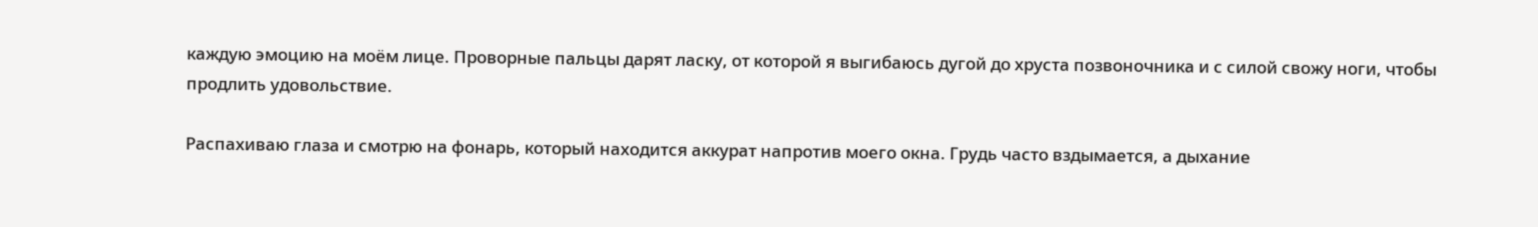каждую эмоцию на моём лице. Проворные пальцы дарят ласку, от которой я выгибаюсь дугой до хруста позвоночника и с силой свожу ноги, чтобы продлить удовольствие.

Распахиваю глаза и смотрю на фонарь, который находится аккурат напротив моего окна. Грудь часто вздымается, а дыхание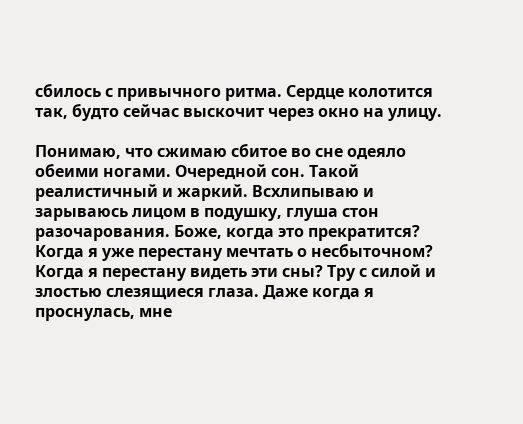сбилось с привычного ритма. Сердце колотится так, будто сейчас выскочит через окно на улицу.

Понимаю, что сжимаю сбитое во сне одеяло обеими ногами. Очередной сон. Такой реалистичный и жаркий. Всхлипываю и зарываюсь лицом в подушку, глуша стон разочарования. Боже, когда это прекратится? Когда я уже перестану мечтать о несбыточном? Когда я перестану видеть эти сны? Тру с силой и злостью слезящиеся глаза. Даже когда я проснулась, мне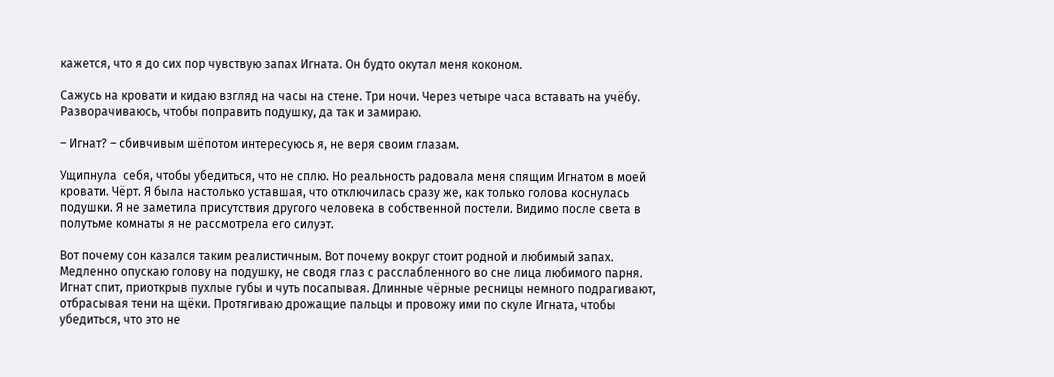кажется, что я до сих пор чувствую запах Игната. Он будто окутал меня коконом.

Сажусь на кровати и кидаю взгляд на часы на стене. Три ночи. Через четыре часа вставать на учёбу. Разворачиваюсь, чтобы поправить подушку, да так и замираю.

– Игнат? – сбивчивым шёпотом интересуюсь я, не веря своим глазам.

Ущипнула  себя, чтобы убедиться, что не сплю. Но реальность радовала меня спящим Игнатом в моей кровати. Чёрт. Я была настолько уставшая, что отключилась сразу же, как только голова коснулась подушки. Я не заметила присутствия другого человека в собственной постели. Видимо после света в полутьме комнаты я не рассмотрела его силуэт.

Вот почему сон казался таким реалистичным. Вот почему вокруг стоит родной и любимый запах. Медленно опускаю голову на подушку, не сводя глаз с расслабленного во сне лица любимого парня. Игнат спит, приоткрыв пухлые губы и чуть посапывая. Длинные чёрные ресницы немного подрагивают, отбрасывая тени на щёки. Протягиваю дрожащие пальцы и провожу ими по скуле Игната, чтобы убедиться, что это не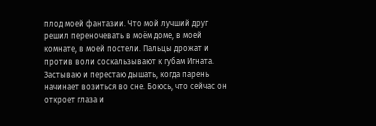плод моей фантазии. Что мой лучший друг решил переночевать в моём доме, в моей комнате, в моей постели. Пальцы дрожат и против воли соскальзывают к губам Игната. Застываю и перестаю дышать, когда парень начинает возиться во сне. Боюсь, что сейчас он откроет глаза и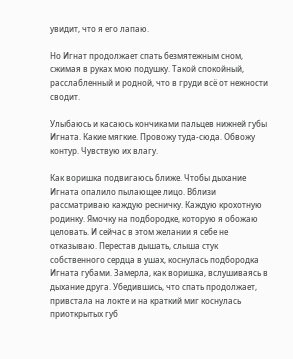увидит, что я его лапаю.

Но Игнат продолжает спать безмятежным сном, сжимая в руках мою подушку. Такой спокойный, расслабленный и родной, что в груди всё от нежности сводит.

Улыбаюсь и касаюсь кончиками пальцев нижней губы Игната. Какие мягкие. Провожу туда-сюда. Обвожу контур. Чувствую их влагу.

Как воришка подвигаюсь ближе. Чтобы дыхание Игната опалило пылающее лицо. Вблизи рассматриваю каждую ресничку. Каждую крохотную родинку. Ямочку на подбородке, которую я обожаю целовать. И сейчас в этом желании я себе не отказываю. Перестав дышать, слыша стук собственного сердца в ушах, коснулась подбородка Игната губами. Замерла, как воришка, вслушиваясь в дыхание друга. Убедившись, что спать продолжает, привстала на локте и на краткий миг коснулась приоткрытых губ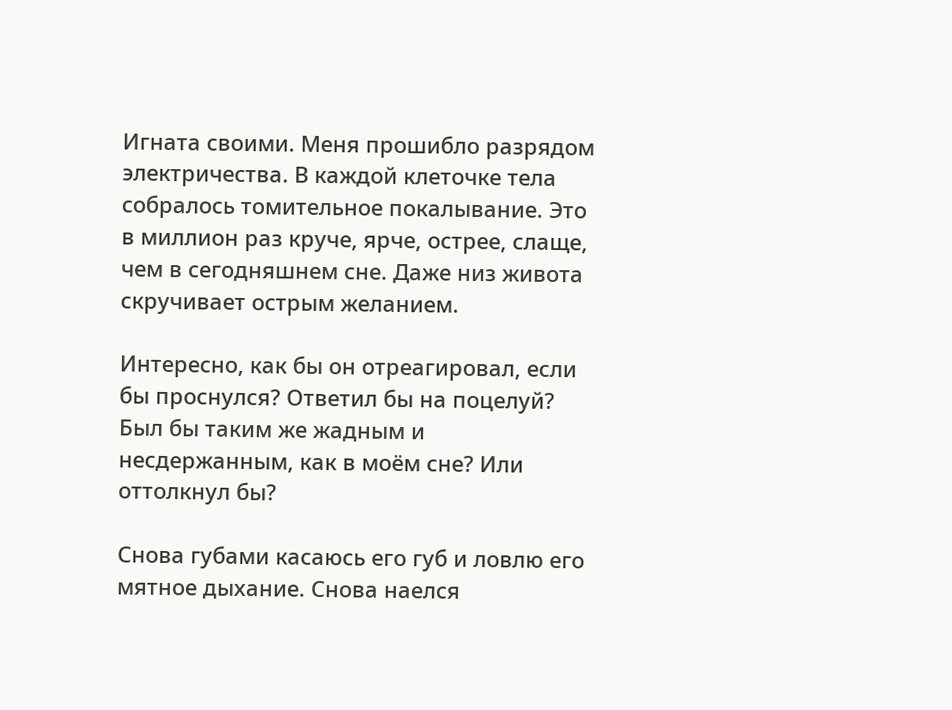Игната своими. Меня прошибло разрядом электричества. В каждой клеточке тела собралось томительное покалывание. Это в миллион раз круче, ярче, острее, слаще, чем в сегодняшнем сне. Даже низ живота скручивает острым желанием.

Интересно, как бы он отреагировал, если бы проснулся? Ответил бы на поцелуй? Был бы таким же жадным и несдержанным, как в моём сне? Или оттолкнул бы?

Снова губами касаюсь его губ и ловлю его мятное дыхание. Снова наелся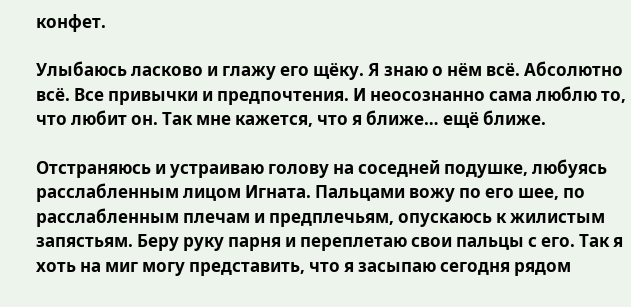конфет.

Улыбаюсь ласково и глажу его щёку. Я знаю о нём всё. Абсолютно всё. Все привычки и предпочтения. И неосознанно сама люблю то, что любит он. Так мне кажется, что я ближе… ещё ближе.

Отстраняюсь и устраиваю голову на соседней подушке, любуясь расслабленным лицом Игната. Пальцами вожу по его шее, по расслабленным плечам и предплечьям, опускаюсь к жилистым запястьям. Беру руку парня и переплетаю свои пальцы с его. Так я хоть на миг могу представить, что я засыпаю сегодня рядом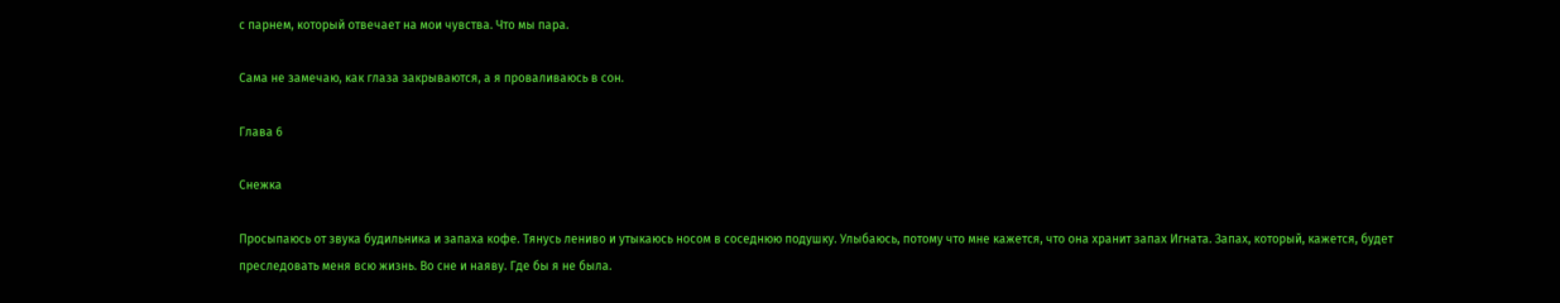с парнем, который отвечает на мои чувства. Что мы пара.

Сама не замечаю, как глаза закрываются, а я проваливаюсь в сон.

Глава 6

Снежка

Просыпаюсь от звука будильника и запаха кофе. Тянусь лениво и утыкаюсь носом в соседнюю подушку. Улыбаюсь, потому что мне кажется, что она хранит запах Игната. Запах, который, кажется, будет преследовать меня всю жизнь. Во сне и наяву. Где бы я не была.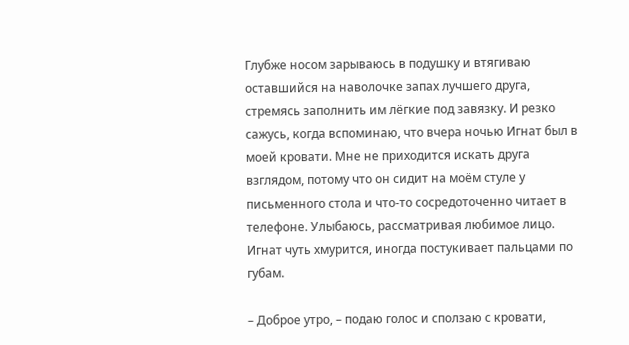Глубже носом зарываюсь в подушку и втягиваю оставшийся на наволочке запах лучшего друга, стремясь заполнить им лёгкие под завязку. И резко сажусь, когда вспоминаю, что вчера ночью Игнат был в моей кровати. Мне не приходится искать друга взглядом, потому что он сидит на моём стуле у письменного стола и что-то сосредоточенно читает в телефоне. Улыбаюсь, рассматривая любимое лицо. Игнат чуть хмурится, иногда постукивает пальцами по губам.

– Доброе утро, – подаю голос и сползаю с кровати,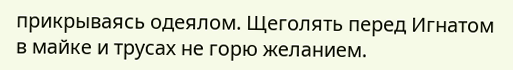прикрываясь одеялом. Щеголять перед Игнатом в майке и трусах не горю желанием.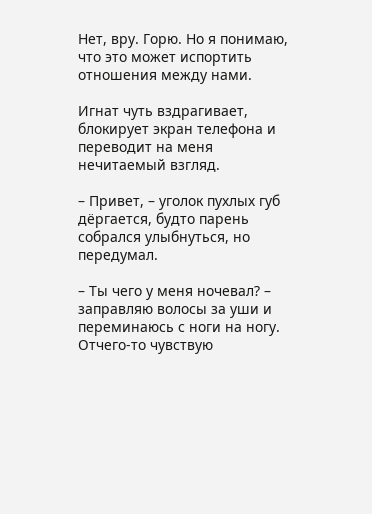Нет, вру. Горю. Но я понимаю, что это может испортить отношения между нами.

Игнат чуть вздрагивает, блокирует экран телефона и переводит на меня нечитаемый взгляд.

– Привет, – уголок пухлых губ дёргается, будто парень собрался улыбнуться, но передумал.

– Ты чего у меня ночевал? – заправляю волосы за уши и переминаюсь с ноги на ногу. Отчего-то чувствую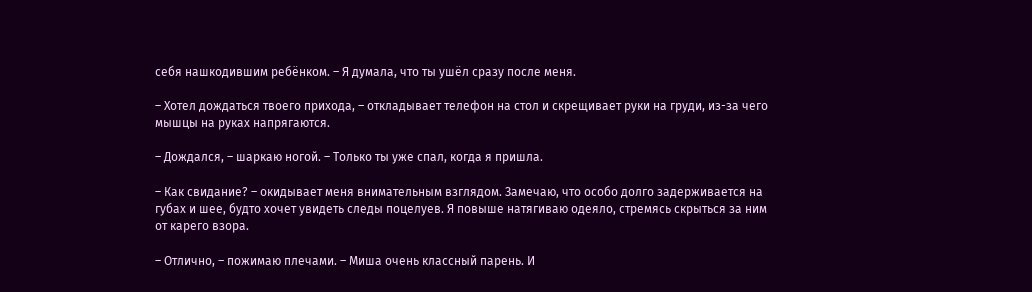себя нашкодившим ребёнком. – Я думала, что ты ушёл сразу после меня.

– Хотел дождаться твоего прихода, – откладывает телефон на стол и скрещивает руки на груди, из-за чего мышцы на руках напрягаются.

– Дождался, – шаркаю ногой. – Только ты уже спал, когда я пришла.

– Как свидание? – окидывает меня внимательным взглядом. Замечаю, что особо долго задерживается на губах и шее, будто хочет увидеть следы поцелуев. Я повыше натягиваю одеяло, стремясь скрыться за ним от карего взора.

– Отлично, – пожимаю плечами. – Миша очень классный парень. И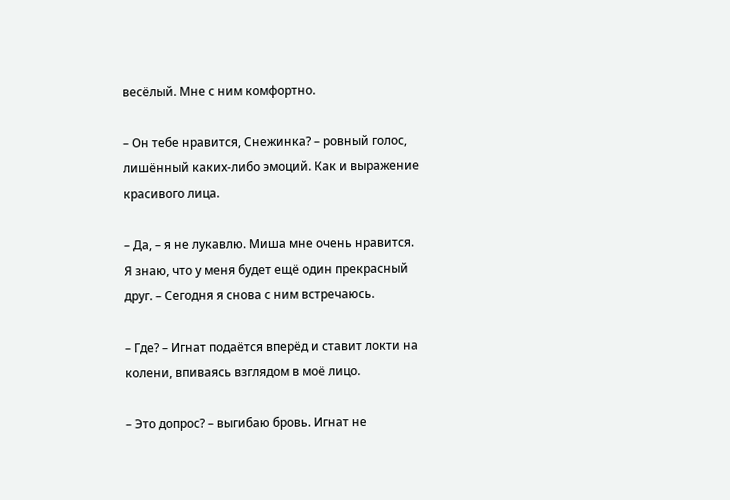весёлый. Мне с ним комфортно.

– Он тебе нравится, Снежинка? – ровный голос, лишённый каких-либо эмоций. Как и выражение красивого лица.

– Да, – я не лукавлю. Миша мне очень нравится. Я знаю, что у меня будет ещё один прекрасный друг. – Сегодня я снова с ним встречаюсь.

– Где? – Игнат подаётся вперёд и ставит локти на колени, впиваясь взглядом в моё лицо.

– Это допрос? – выгибаю бровь. Игнат не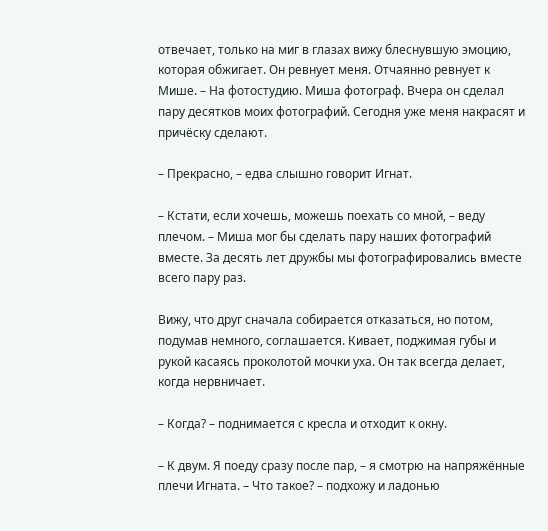отвечает, только на миг в глазах вижу блеснувшую эмоцию, которая обжигает. Он ревнует меня. Отчаянно ревнует к Мише. – На фотостудию. Миша фотограф. Вчера он сделал пару десятков моих фотографий. Сегодня уже меня накрасят и причёску сделают.

– Прекрасно, – едва слышно говорит Игнат.

– Кстати, если хочешь, можешь поехать со мной, – веду плечом. – Миша мог бы сделать пару наших фотографий вместе. За десять лет дружбы мы фотографировались вместе всего пару раз.

Вижу, что друг сначала собирается отказаться, но потом, подумав немного, соглашается. Кивает, поджимая губы и рукой касаясь проколотой мочки уха. Он так всегда делает, когда нервничает.

– Когда? – поднимается с кресла и отходит к окну.

– К двум. Я поеду сразу после пар, – я смотрю на напряжённые плечи Игната. – Что такое? – подхожу и ладонью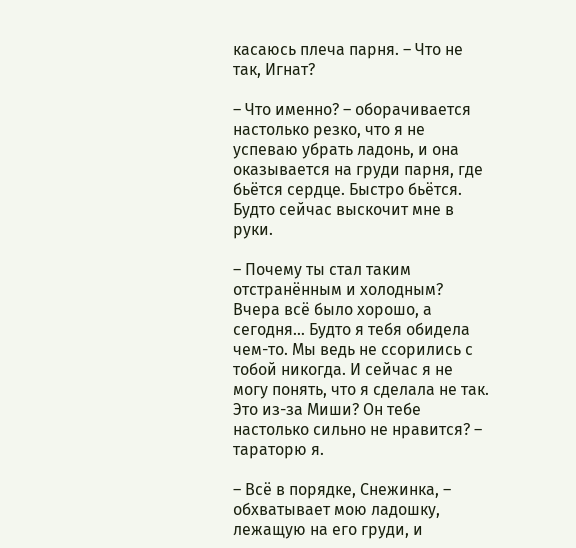касаюсь плеча парня. – Что не так, Игнат?

– Что именно? – оборачивается настолько резко, что я не успеваю убрать ладонь, и она оказывается на груди парня, где бьётся сердце. Быстро бьётся. Будто сейчас выскочит мне в руки.

– Почему ты стал таким отстранённым и холодным? Вчера всё было хорошо, а сегодня… Будто я тебя обидела чем-то. Мы ведь не ссорились с тобой никогда. И сейчас я не могу понять, что я сделала не так. Это из-за Миши? Он тебе настолько сильно не нравится? – тараторю я.

– Всё в порядке, Снежинка, – обхватывает мою ладошку, лежащую на его груди, и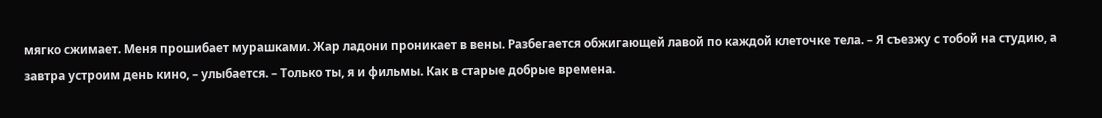мягко сжимает. Меня прошибает мурашками. Жар ладони проникает в вены. Разбегается обжигающей лавой по каждой клеточке тела. – Я съезжу с тобой на студию, а завтра устроим день кино, – улыбается. – Только ты, я и фильмы. Как в старые добрые времена.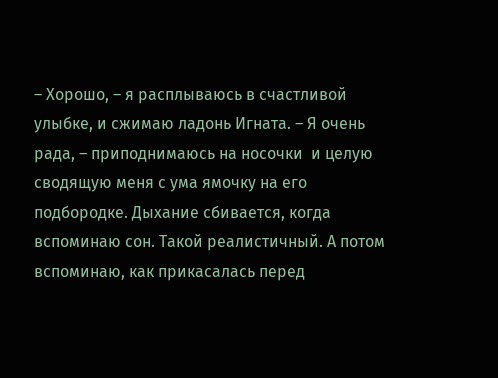– Хорошо, – я расплываюсь в счастливой улыбке, и сжимаю ладонь Игната. – Я очень рада, – приподнимаюсь на носочки  и целую сводящую меня с ума ямочку на его подбородке. Дыхание сбивается, когда вспоминаю сон. Такой реалистичный. А потом вспоминаю, как прикасалась перед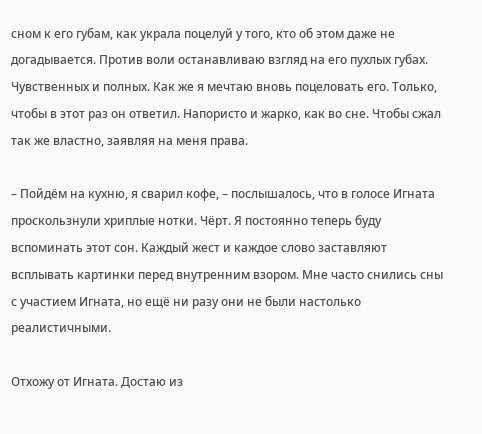сном к его губам, как украла поцелуй у того, кто об этом даже не догадывается. Против воли останавливаю взгляд на его пухлых губах. Чувственных и полных. Как же я мечтаю вновь поцеловать его. Только, чтобы в этот раз он ответил. Напористо и жарко, как во сне. Чтобы сжал так же властно, заявляя на меня права.

– Пойдём на кухню, я сварил кофе, – послышалось, что в голосе Игната проскользнули хриплые нотки. Чёрт. Я постоянно теперь буду вспоминать этот сон. Каждый жест и каждое слово заставляют всплывать картинки перед внутренним взором. Мне часто снились сны с участием Игната, но ещё ни разу они не были настолько реалистичными.

Отхожу от Игната. Достаю из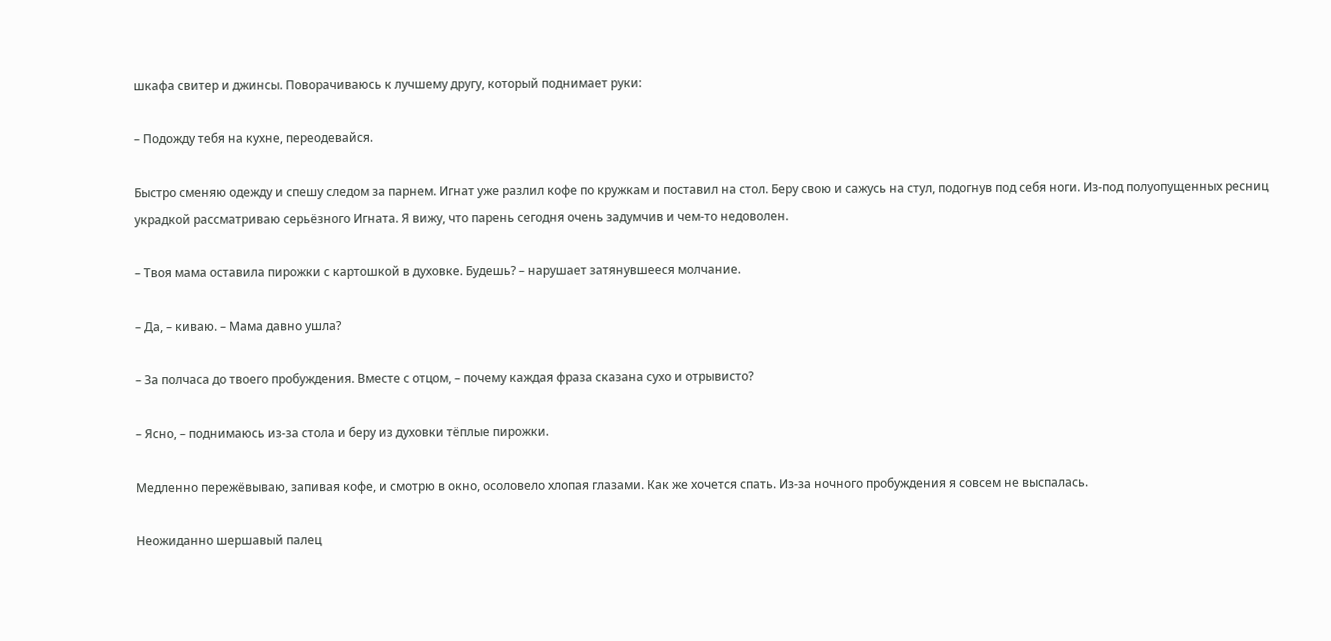шкафа свитер и джинсы. Поворачиваюсь к лучшему другу, который поднимает руки:

– Подожду тебя на кухне, переодевайся.

Быстро сменяю одежду и спешу следом за парнем. Игнат уже разлил кофе по кружкам и поставил на стол. Беру свою и сажусь на стул, подогнув под себя ноги. Из-под полуопущенных ресниц украдкой рассматриваю серьёзного Игната. Я вижу, что парень сегодня очень задумчив и чем-то недоволен.

– Твоя мама оставила пирожки с картошкой в духовке. Будешь? – нарушает затянувшееся молчание.

– Да, – киваю. – Мама давно ушла?

– За полчаса до твоего пробуждения. Вместе с отцом, – почему каждая фраза сказана сухо и отрывисто?

– Ясно, – поднимаюсь из-за стола и беру из духовки тёплые пирожки.

Медленно пережёвываю, запивая кофе, и смотрю в окно, осоловело хлопая глазами. Как же хочется спать. Из-за ночного пробуждения я совсем не выспалась.

Неожиданно шершавый палец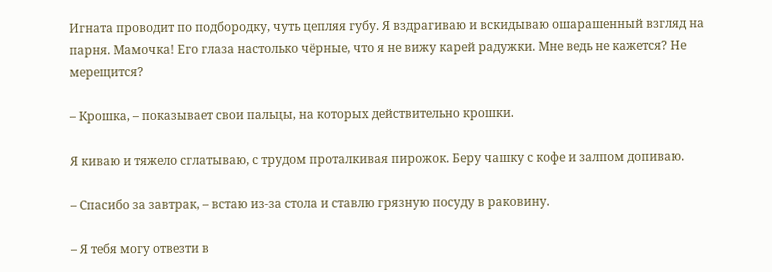Игната проводит по подбородку, чуть цепляя губу. Я вздрагиваю и вскидываю ошарашенный взгляд на парня. Мамочка! Его глаза настолько чёрные, что я не вижу карей радужки. Мне ведь не кажется? Не мерещится?

– Крошка, – показывает свои пальцы, на которых действительно крошки.

Я киваю и тяжело сглатываю, с трудом проталкивая пирожок. Беру чашку с кофе и залпом допиваю.

– Спасибо за завтрак, – встаю из-за стола и ставлю грязную посуду в раковину.

– Я тебя могу отвезти в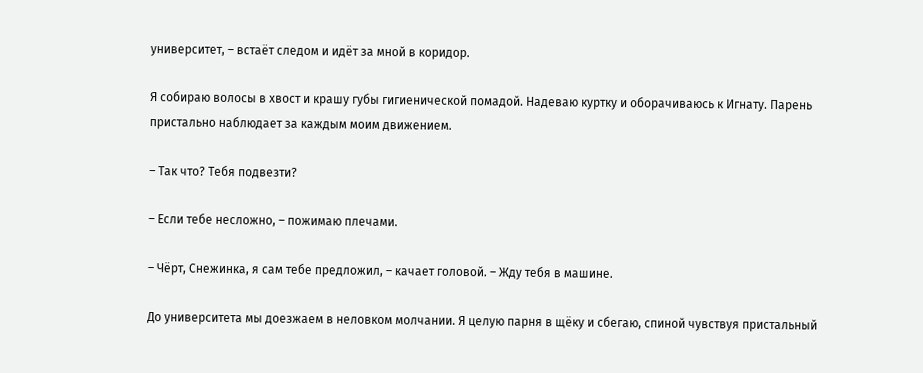университет, – встаёт следом и идёт за мной в коридор.

Я собираю волосы в хвост и крашу губы гигиенической помадой. Надеваю куртку и оборачиваюсь к Игнату. Парень пристально наблюдает за каждым моим движением.

– Так что? Тебя подвезти?

– Если тебе несложно, – пожимаю плечами.

– Чёрт, Снежинка, я сам тебе предложил, – качает головой. – Жду тебя в машине.

До университета мы доезжаем в неловком молчании. Я целую парня в щёку и сбегаю, спиной чувствуя пристальный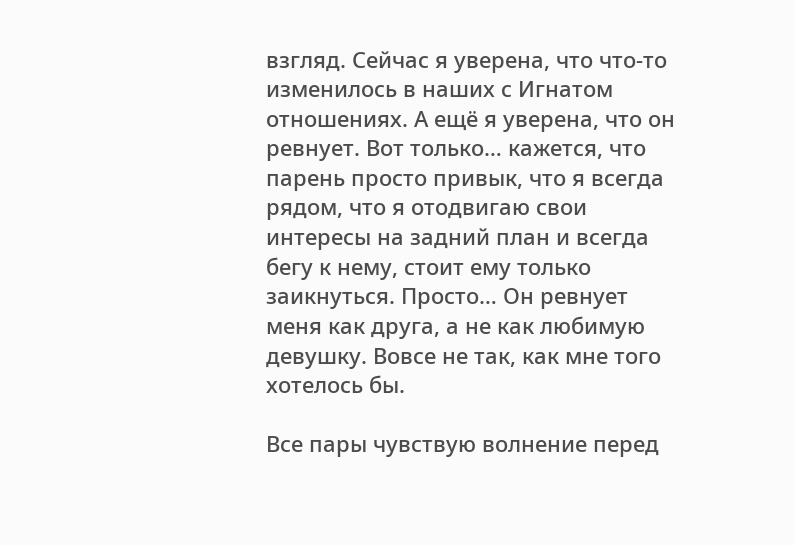взгляд. Сейчас я уверена, что что-то изменилось в наших с Игнатом отношениях. А ещё я уверена, что он ревнует. Вот только… кажется, что парень просто привык, что я всегда рядом, что я отодвигаю свои интересы на задний план и всегда бегу к нему, стоит ему только заикнуться. Просто… Он ревнует меня как друга, а не как любимую девушку. Вовсе не так, как мне того хотелось бы.

Все пары чувствую волнение перед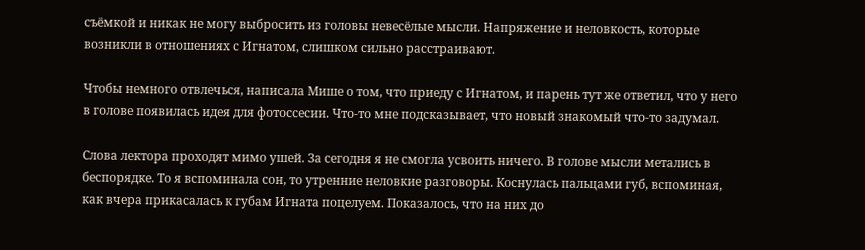съёмкой и никак не могу выбросить из головы невесёлые мысли. Напряжение и неловкость, которые возникли в отношениях с Игнатом, слишком сильно расстраивают.

Чтобы немного отвлечься, написала Мише о том, что приеду с Игнатом, и парень тут же ответил, что у него в голове появилась идея для фотоссесии. Что-то мне подсказывает, что новый знакомый что-то задумал.

Слова лектора проходят мимо ушей. За сегодня я не смогла усвоить ничего. В голове мысли метались в беспорядке. То я вспоминала сон, то утренние неловкие разговоры. Коснулась пальцами губ, вспоминая, как вчера прикасалась к губам Игната поцелуем. Показалось, что на них до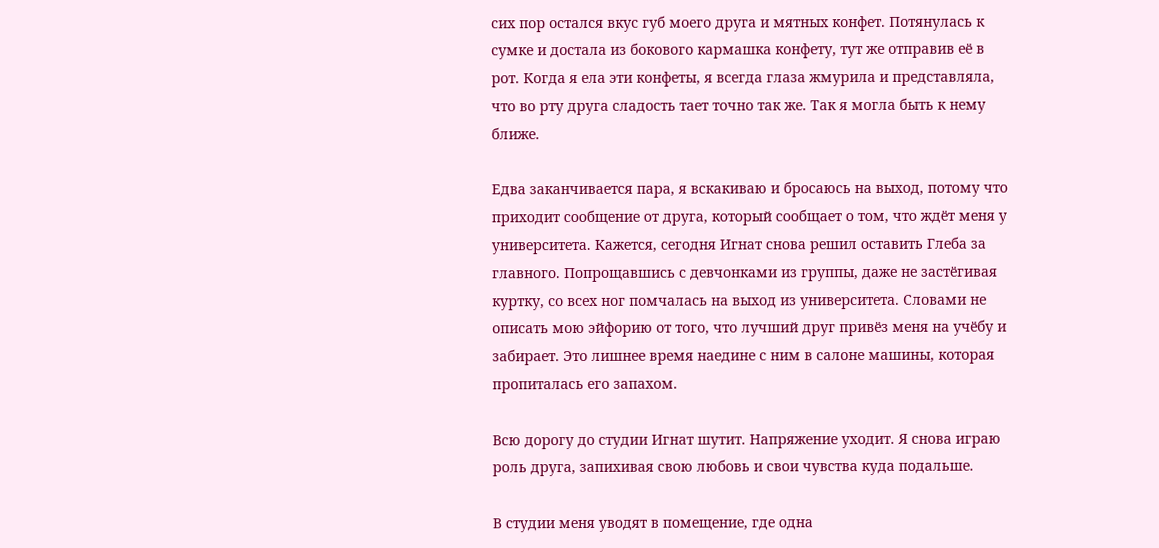сих пор остался вкус губ моего друга и мятных конфет. Потянулась к сумке и достала из бокового кармашка конфету, тут же отправив её в рот. Когда я ела эти конфеты, я всегда глаза жмурила и представляла, что во рту друга сладость тает точно так же. Так я могла быть к нему ближе.

Едва заканчивается пара, я вскакиваю и бросаюсь на выход, потому что приходит сообщение от друга, который сообщает о том, что ждёт меня у университета. Кажется, сегодня Игнат снова решил оставить Глеба за главного. Попрощавшись с девчонками из группы, даже не застёгивая куртку, со всех ног помчалась на выход из университета. Словами не описать мою эйфорию от того, что лучший друг привёз меня на учёбу и забирает. Это лишнее время наедине с ним в салоне машины, которая пропиталась его запахом.

Всю дорогу до студии Игнат шутит. Напряжение уходит. Я снова играю роль друга, запихивая свою любовь и свои чувства куда подальше.

В студии меня уводят в помещение, где одна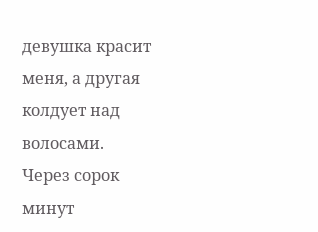девушка красит меня, а другая колдует над волосами. Через сорок минут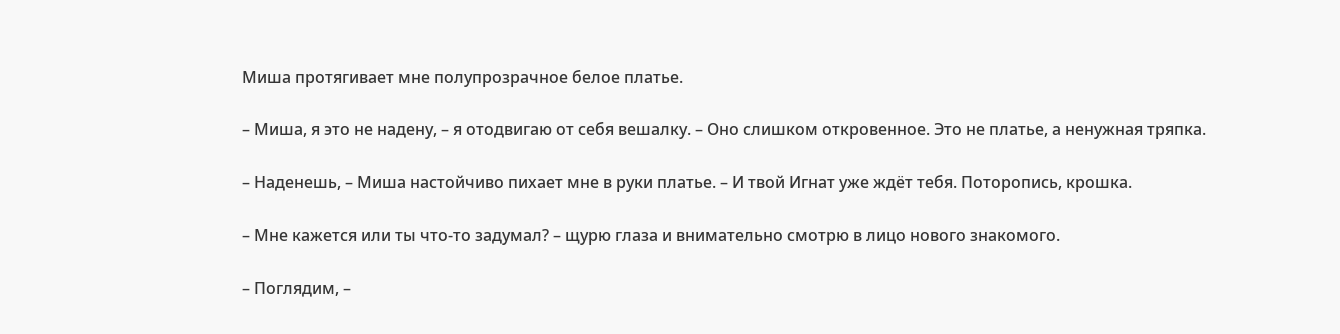Миша протягивает мне полупрозрачное белое платье.

– Миша, я это не надену, – я отодвигаю от себя вешалку. – Оно слишком откровенное. Это не платье, а ненужная тряпка.

– Наденешь, – Миша настойчиво пихает мне в руки платье. – И твой Игнат уже ждёт тебя. Поторопись, крошка.

– Мне кажется или ты что-то задумал? – щурю глаза и внимательно смотрю в лицо нового знакомого.

– Поглядим, –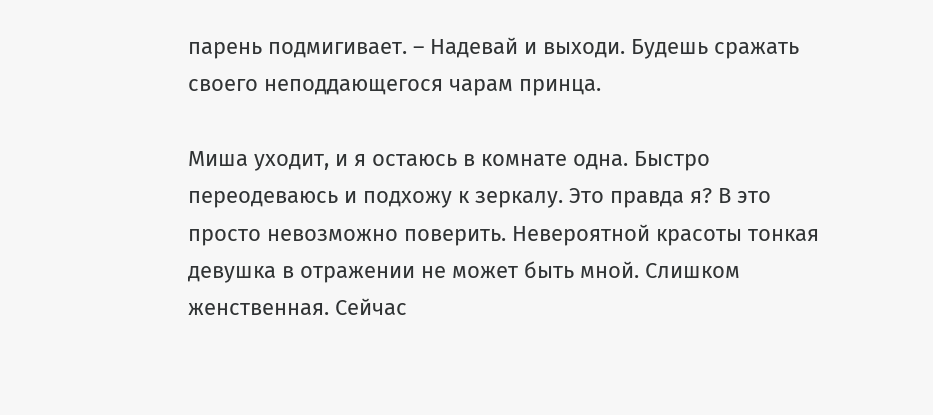парень подмигивает. – Надевай и выходи. Будешь сражать своего неподдающегося чарам принца.

Миша уходит, и я остаюсь в комнате одна. Быстро переодеваюсь и подхожу к зеркалу. Это правда я? В это просто невозможно поверить. Невероятной красоты тонкая девушка в отражении не может быть мной. Слишком женственная. Сейчас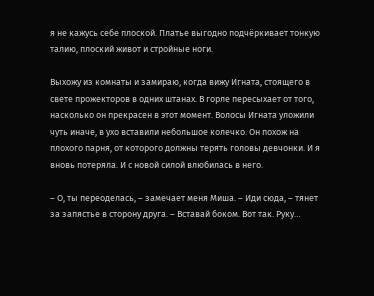я не кажусь себе плоской. Платье выгодно подчёркивает тонкую талию, плоский живот и стройные ноги.

Выхожу из комнаты и замираю, когда вижу Игната, стоящего в свете прожекторов в одних штанах. В горле пересыхает от того, насколько он прекрасен в этот момент. Волосы Игната уложили чуть иначе, в ухо вставили небольшое колечко. Он похож на плохого парня, от которого должны терять головы девчонки. И я вновь потеряла. И с новой силой влюбилась в него.

– О, ты переоделась, – замечает меня Миша. – Иди сюда, – тянет за запястье в сторону друга. – Вставай боком. Вот так. Руку…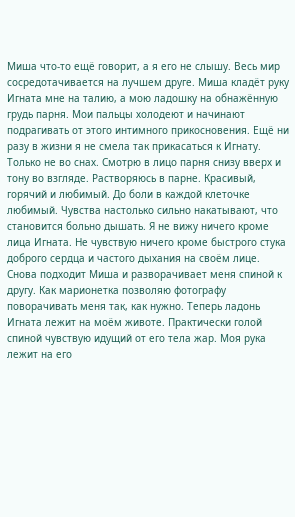Миша что-то ещё говорит, а я его не слышу. Весь мир сосредотачивается на лучшем друге. Миша кладёт руку Игната мне на талию, а мою ладошку на обнажённую грудь парня. Мои пальцы холодеют и начинают подрагивать от этого интимного прикосновения. Ещё ни разу в жизни я не смела так прикасаться к Игнату. Только не во снах. Смотрю в лицо парня снизу вверх и тону во взгляде. Растворяюсь в парне. Красивый, горячий и любимый. До боли в каждой клеточке любимый. Чувства настолько сильно накатывают, что становится больно дышать. Я не вижу ничего кроме лица Игната. Не чувствую ничего кроме быстрого стука доброго сердца и частого дыхания на своём лице. Снова подходит Миша и разворачивает меня спиной к другу. Как марионетка позволяю фотографу поворачивать меня так, как нужно. Теперь ладонь Игната лежит на моём животе. Практически голой спиной чувствую идущий от его тела жар. Моя рука лежит на его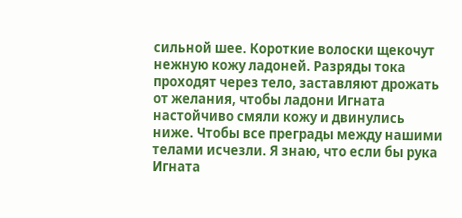сильной шее. Короткие волоски щекочут нежную кожу ладоней. Разряды тока проходят через тело, заставляют дрожать от желания, чтобы ладони Игната настойчиво смяли кожу и двинулись ниже. Чтобы все преграды между нашими телами исчезли. Я знаю, что если бы рука Игната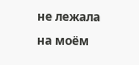не лежала на моём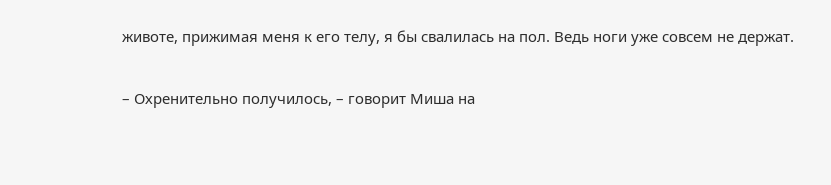животе, прижимая меня к его телу, я бы свалилась на пол. Ведь ноги уже совсем не держат.

– Охренительно получилось, – говорит Миша на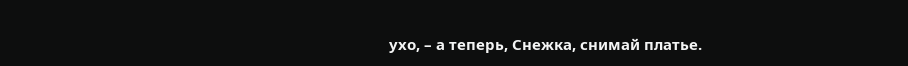ухо, – а теперь, Снежка, снимай платье.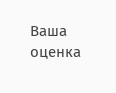Ваша оценка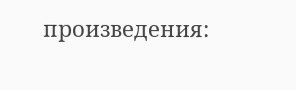произведения: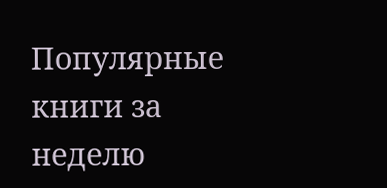Популярные книги за неделю